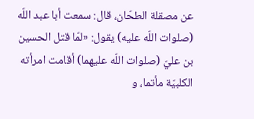عن مصقلة الطحّان، قال: سمعت أبا عبد اللّه (صلوات اللّه عليه) يقول: «لمّا قتل الحسين بن عليّ (صلوات اللّه عليهما) أقامت امرأته الكلبيّة مأتما، و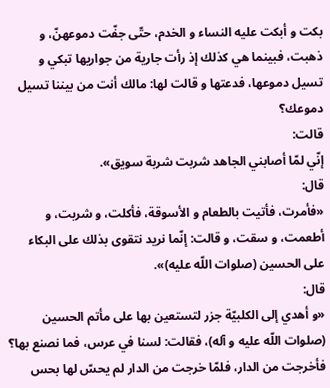بكت و أبكت عليه النساء و الخدم، حتّى جفّت دموعهنّ، و ذهبت، فبينما هي كذلك إذ رأت جارية من جواريها تبكي و تسيل دموعها، فدعتها و قالت لها: مالك أنت من بيننا تسيل دموعك؟
قالت:
إنّي لمّا أصابني الجاهد شربت شربة سويق».
قال:
«فأمرت، فأتيت بالطعام و الأسوقة، فأكلت، و شربت، و أطعمت، و سقت، و قالت: إنّما نريد نتقوى بذلك على البكاء على الحسين (صلوات اللّه عليه)».
قال:
«و أهدي إلى الكلبيّة جزر لتستعين بها على مأتم الحسين (صلوات اللّه عليه و آله)، فقالت: لسنا في عرس، فما نصنع بها؟
فأخرجت من الدار، فلمّا خرجت من الدار لم يحسّ لها بحس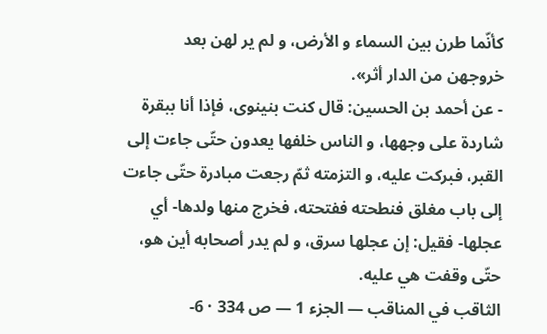كأنّما طرن بين السماء و الأرض، و لم ير لهن بعد خروجهن من الدار أثر».
- عن أحمد بن الحسين: قال كنت بنينوى، فإذا أنا ببقرة شاردة على وجهها، و الناس خلفها يعدون حتّى جاءت إلى القبر، فبركت عليه، و التزمته ثمّ رجعت مبادرة حتّى جاءت إلى باب مغلق فنطحته ففتحته، فخرج منها ولدها- أي عجلها- فقيل: إن عجلها سرق، و لم يدر أصحابه أين هو، حتّى وقفت هي عليه.
الثاقب في المناقب — الجزء 1 — ص 334 · 6-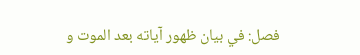فصل: في بيان ظهور آياته بعد الموت و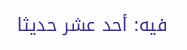فيه: أحد عشر حديثا